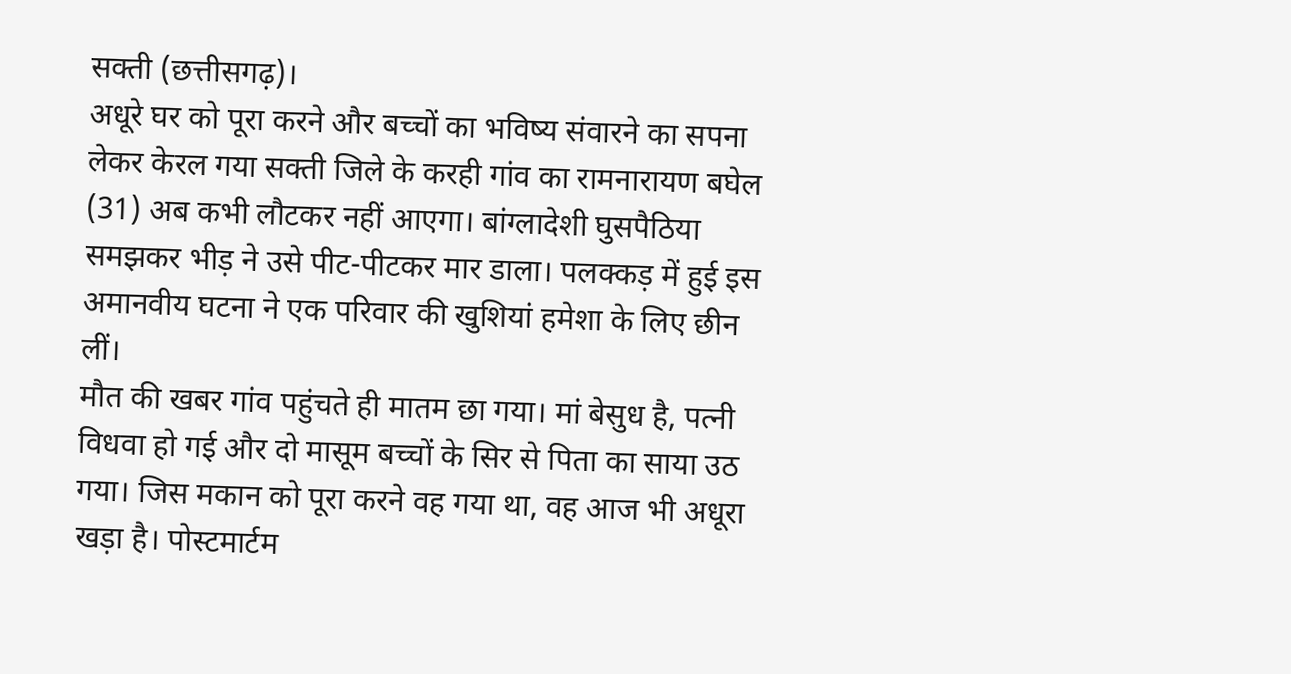सक्ती (छत्तीसगढ़)।
अधूरे घर को पूरा करने और बच्चों का भविष्य संवारने का सपना लेकर केरल गया सक्ती जिले के करही गांव का रामनारायण बघेल (31) अब कभी लौटकर नहीं आएगा। बांग्लादेशी घुसपैठिया समझकर भीड़ ने उसे पीट-पीटकर मार डाला। पलक्कड़ में हुई इस अमानवीय घटना ने एक परिवार की खुशियां हमेशा के लिए छीन लीं।
मौत की खबर गांव पहुंचते ही मातम छा गया। मां बेसुध है, पत्नी विधवा हो गई और दो मासूम बच्चों के सिर से पिता का साया उठ गया। जिस मकान को पूरा करने वह गया था, वह आज भी अधूरा खड़ा है। पोस्टमार्टम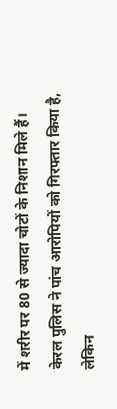में शरीर पर 80 से ज्यादा चोटों के निशान मिले हैं।
केरल पुलिस ने पांच आरोपियों को गिरफ्तार किया है, लेकिन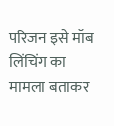परिजन इसे मॉब लिंचिंग का मामला बताकर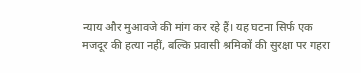न्याय और मुआवजे की मांग कर रहे हैं। यह घटना सिर्फ एक मजदूर की हत्या नहीं, बल्कि प्रवासी श्रमिकों की सुरक्षा पर गहरा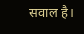सवाल है।